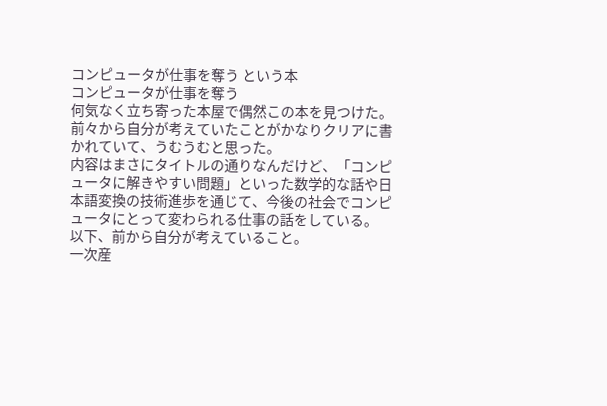コンピュータが仕事を奪う という本
コンピュータが仕事を奪う
何気なく立ち寄った本屋で偶然この本を見つけた。
前々から自分が考えていたことがかなりクリアに書かれていて、うむうむと思った。
内容はまさにタイトルの通りなんだけど、「コンピュータに解きやすい問題」といった数学的な話や日本語変換の技術進歩を通じて、今後の社会でコンピュータにとって変わられる仕事の話をしている。
以下、前から自分が考えていること。
一次産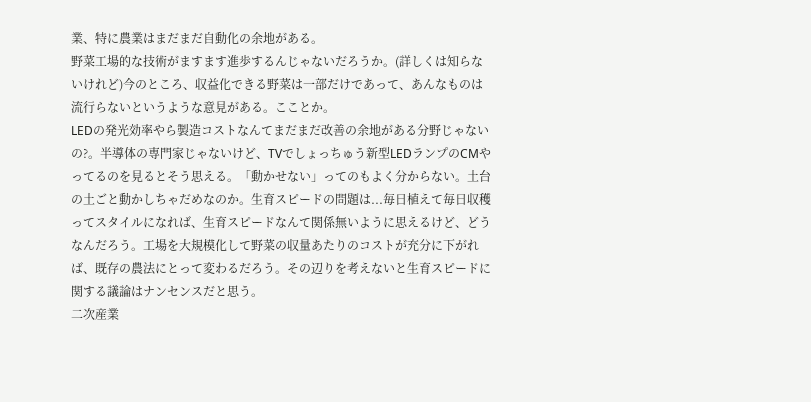業、特に農業はまだまだ自動化の余地がある。
野菜工場的な技術がますます進歩するんじゃないだろうか。(詳しくは知らないけれど)今のところ、収益化できる野菜は一部だけであって、あんなものは流行らないというような意見がある。こことか。
LEDの発光効率やら製造コストなんてまだまだ改善の余地がある分野じゃないの?。半導体の専門家じゃないけど、TVでしょっちゅう新型LEDランプのCMやってるのを見るとそう思える。「動かせない」ってのもよく分からない。土台の土ごと動かしちゃだめなのか。生育スピードの問題は...毎日植えて毎日収穫ってスタイルになれば、生育スピードなんて関係無いように思えるけど、どうなんだろう。工場を大規模化して野菜の収量あたりのコストが充分に下がれば、既存の農法にとって変わるだろう。その辺りを考えないと生育スピードに関する議論はナンセンスだと思う。
二次産業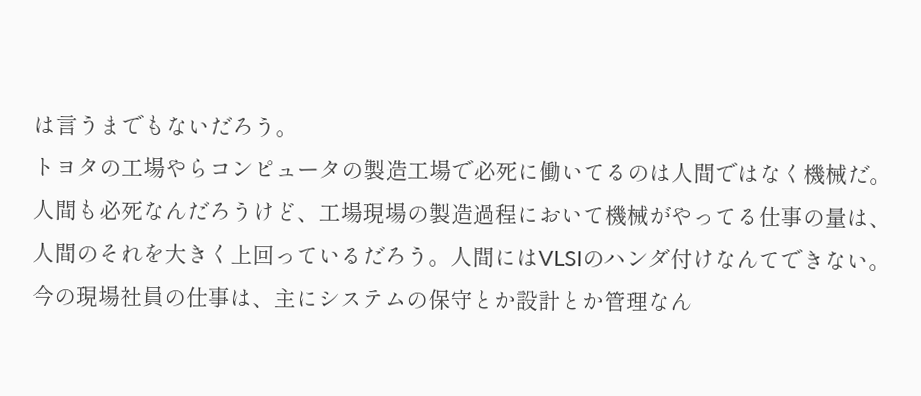は言うまでもないだろう。
トヨタの工場やらコンピュータの製造工場で必死に働いてるのは人間ではなく機械だ。人間も必死なんだろうけど、工場現場の製造過程において機械がやってる仕事の量は、人間のそれを大きく上回っているだろう。人間にはVLSIのハンダ付けなんてできない。今の現場社員の仕事は、主にシステムの保守とか設計とか管理なん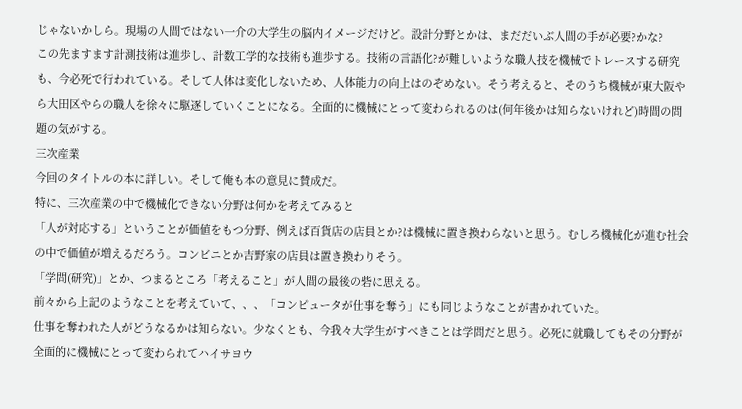じゃないかしら。現場の人間ではない一介の大学生の脳内イメージだけど。設計分野とかは、まだだいぶ人間の手が必要?かな?
この先ますます計測技術は進歩し、計数工学的な技術も進歩する。技術の言語化?が難しいような職人技を機械でトレースする研究も、今必死で行われている。そして人体は変化しないため、人体能力の向上はのぞめない。そう考えると、そのうち機械が東大阪やら大田区やらの職人を徐々に駆逐していくことになる。全面的に機械にとって変わられるのは(何年後かは知らないけれど)時間の問題の気がする。
三次産業
今回のタイトルの本に詳しい。そして俺も本の意見に賛成だ。
特に、三次産業の中で機械化できない分野は何かを考えてみると
「人が対応する」ということが価値をもつ分野、例えば百貨店の店員とか?は機械に置き換わらないと思う。むしろ機械化が進む社会の中で価値が増えるだろう。コンビニとか吉野家の店員は置き換わりそう。
「学問(研究)」とか、つまるところ「考えること」が人間の最後の砦に思える。
前々から上記のようなことを考えていて、、、「コンピュータが仕事を奪う」にも同じようなことが書かれていた。
仕事を奪われた人がどうなるかは知らない。少なくとも、今我々大学生がすべきことは学問だと思う。必死に就職してもその分野が全面的に機械にとって変わられてハイサヨウ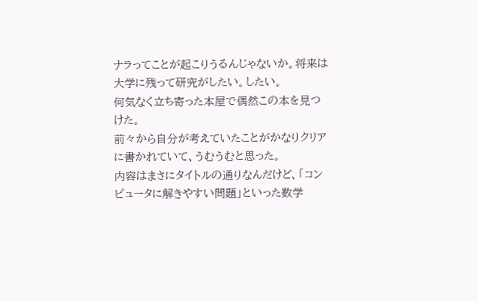ナラってことが起こりうるんじゃないか。将来は大学に残って研究がしたい。したい。
何気なく立ち寄った本屋で偶然この本を見つけた。
前々から自分が考えていたことがかなりクリアに書かれていて、うむうむと思った。
内容はまさにタイトルの通りなんだけど、「コンピュータに解きやすい問題」といった数学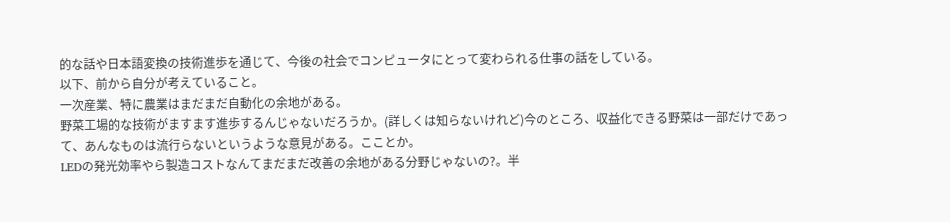的な話や日本語変換の技術進歩を通じて、今後の社会でコンピュータにとって変わられる仕事の話をしている。
以下、前から自分が考えていること。
一次産業、特に農業はまだまだ自動化の余地がある。
野菜工場的な技術がますます進歩するんじゃないだろうか。(詳しくは知らないけれど)今のところ、収益化できる野菜は一部だけであって、あんなものは流行らないというような意見がある。こことか。
LEDの発光効率やら製造コストなんてまだまだ改善の余地がある分野じゃないの?。半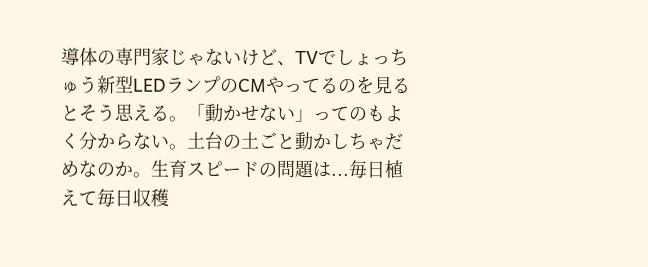導体の専門家じゃないけど、TVでしょっちゅう新型LEDランプのCMやってるのを見るとそう思える。「動かせない」ってのもよく分からない。土台の土ごと動かしちゃだめなのか。生育スピードの問題は...毎日植えて毎日収穫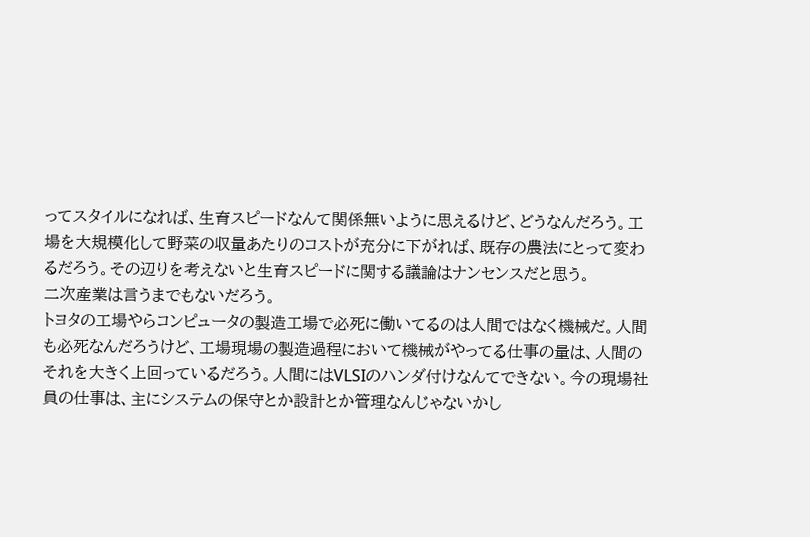ってスタイルになれば、生育スピードなんて関係無いように思えるけど、どうなんだろう。工場を大規模化して野菜の収量あたりのコストが充分に下がれば、既存の農法にとって変わるだろう。その辺りを考えないと生育スピードに関する議論はナンセンスだと思う。
二次産業は言うまでもないだろう。
トヨタの工場やらコンピュータの製造工場で必死に働いてるのは人間ではなく機械だ。人間も必死なんだろうけど、工場現場の製造過程において機械がやってる仕事の量は、人間のそれを大きく上回っているだろう。人間にはVLSIのハンダ付けなんてできない。今の現場社員の仕事は、主にシステムの保守とか設計とか管理なんじゃないかし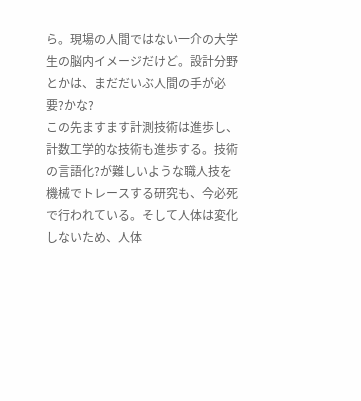ら。現場の人間ではない一介の大学生の脳内イメージだけど。設計分野とかは、まだだいぶ人間の手が必要?かな?
この先ますます計測技術は進歩し、計数工学的な技術も進歩する。技術の言語化?が難しいような職人技を機械でトレースする研究も、今必死で行われている。そして人体は変化しないため、人体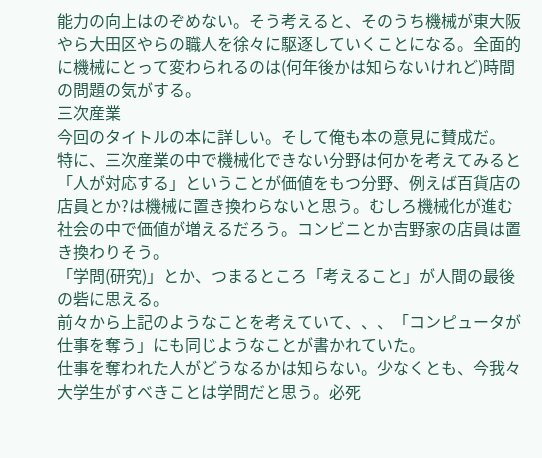能力の向上はのぞめない。そう考えると、そのうち機械が東大阪やら大田区やらの職人を徐々に駆逐していくことになる。全面的に機械にとって変わられるのは(何年後かは知らないけれど)時間の問題の気がする。
三次産業
今回のタイトルの本に詳しい。そして俺も本の意見に賛成だ。
特に、三次産業の中で機械化できない分野は何かを考えてみると
「人が対応する」ということが価値をもつ分野、例えば百貨店の店員とか?は機械に置き換わらないと思う。むしろ機械化が進む社会の中で価値が増えるだろう。コンビニとか吉野家の店員は置き換わりそう。
「学問(研究)」とか、つまるところ「考えること」が人間の最後の砦に思える。
前々から上記のようなことを考えていて、、、「コンピュータが仕事を奪う」にも同じようなことが書かれていた。
仕事を奪われた人がどうなるかは知らない。少なくとも、今我々大学生がすべきことは学問だと思う。必死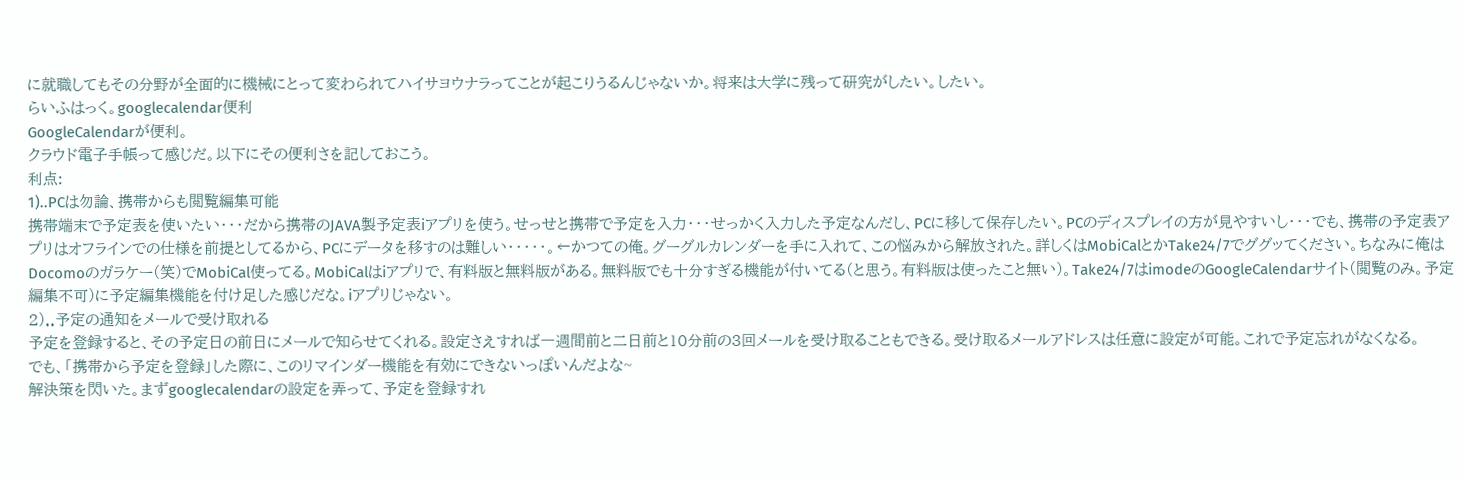に就職してもその分野が全面的に機械にとって変わられてハイサヨウナラってことが起こりうるんじゃないか。将来は大学に残って研究がしたい。したい。
らいふはっく。googlecalendar便利
GoogleCalendarが便利。
クラウド電子手帳って感じだ。以下にその便利さを記しておこう。
利点:
1)..PCは勿論、携帯からも閲覧編集可能
携帯端末で予定表を使いたい・・・だから携帯のJAVA製予定表iアプリを使う。せっせと携帯で予定を入力・・・せっかく入力した予定なんだし、PCに移して保存したい。PCのディスプレイの方が見やすいし・・・でも、携帯の予定表アプリはオフラインでの仕様を前提としてるから、PCにデータを移すのは難しい・・・・・。←かつての俺。グーグルカレンダーを手に入れて、この悩みから解放された。詳しくはMobiCalとかTake24/7でググッてください。ちなみに俺はDocomoのガラケー(笑)でMobiCal使ってる。MobiCalはiアプリで、有料版と無料版がある。無料版でも十分すぎる機能が付いてる(と思う。有料版は使ったこと無い)。Take24/7はimodeのGoogleCalendarサイト(閲覧のみ。予定編集不可)に予定編集機能を付け足した感じだな。iアプリじゃない。
2)..予定の通知をメールで受け取れる
予定を登録すると、その予定日の前日にメールで知らせてくれる。設定さえすれば一週間前と二日前と10分前の3回メールを受け取ることもできる。受け取るメールアドレスは任意に設定が可能。これで予定忘れがなくなる。
でも、「携帯から予定を登録」した際に、このリマインダー機能を有効にできないっぽいんだよな~
解決策を閃いた。まずgooglecalendarの設定を弄って、予定を登録すれ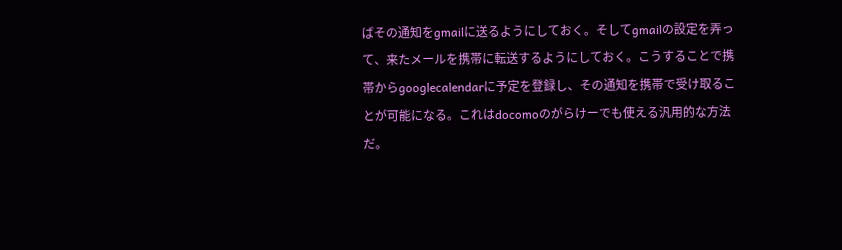ばその通知をgmailに送るようにしておく。そしてgmailの設定を弄って、来たメールを携帯に転送するようにしておく。こうすることで携帯からgooglecalendarに予定を登録し、その通知を携帯で受け取ることが可能になる。これはdocomoのがらけーでも使える汎用的な方法だ。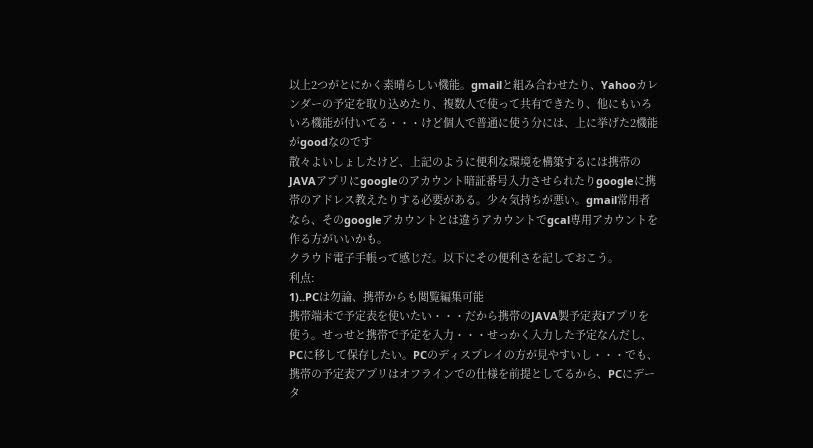以上2つがとにかく素晴らしい機能。gmailと組み合わせたり、Yahooカレンダーの予定を取り込めたり、複数人で使って共有できたり、他にもいろいろ機能が付いてる・・・けど個人で普通に使う分には、上に挙げた2機能がgoodなのです
散々よいしょしたけど、上記のように便利な環境を構築するには携帯のJAVAアプリにgoogleのアカウント暗証番号入力させられたりgoogleに携帯のアドレス教えたりする必要がある。少々気持ちが悪い。gmail常用者なら、そのgoogleアカウントとは違うアカウントでgcal専用アカウントを作る方がいいかも。
クラウド電子手帳って感じだ。以下にその便利さを記しておこう。
利点:
1)..PCは勿論、携帯からも閲覧編集可能
携帯端末で予定表を使いたい・・・だから携帯のJAVA製予定表iアプリを使う。せっせと携帯で予定を入力・・・せっかく入力した予定なんだし、PCに移して保存したい。PCのディスプレイの方が見やすいし・・・でも、携帯の予定表アプリはオフラインでの仕様を前提としてるから、PCにデータ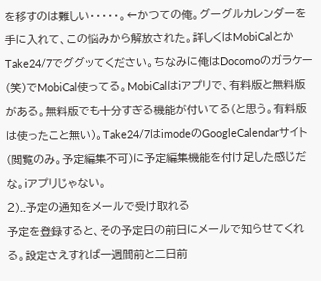を移すのは難しい・・・・・。←かつての俺。グーグルカレンダーを手に入れて、この悩みから解放された。詳しくはMobiCalとかTake24/7でググッてください。ちなみに俺はDocomoのガラケー(笑)でMobiCal使ってる。MobiCalはiアプリで、有料版と無料版がある。無料版でも十分すぎる機能が付いてる(と思う。有料版は使ったこと無い)。Take24/7はimodeのGoogleCalendarサイト(閲覧のみ。予定編集不可)に予定編集機能を付け足した感じだな。iアプリじゃない。
2)..予定の通知をメールで受け取れる
予定を登録すると、その予定日の前日にメールで知らせてくれる。設定さえすれば一週間前と二日前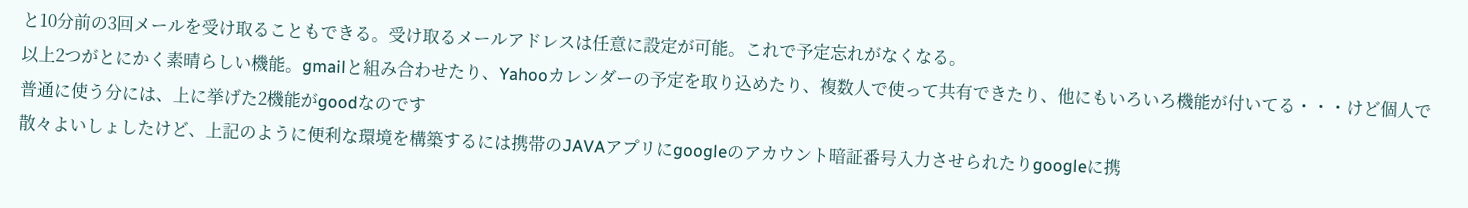と10分前の3回メールを受け取ることもできる。受け取るメールアドレスは任意に設定が可能。これで予定忘れがなくなる。
以上2つがとにかく素晴らしい機能。gmailと組み合わせたり、Yahooカレンダーの予定を取り込めたり、複数人で使って共有できたり、他にもいろいろ機能が付いてる・・・けど個人で普通に使う分には、上に挙げた2機能がgoodなのです
散々よいしょしたけど、上記のように便利な環境を構築するには携帯のJAVAアプリにgoogleのアカウント暗証番号入力させられたりgoogleに携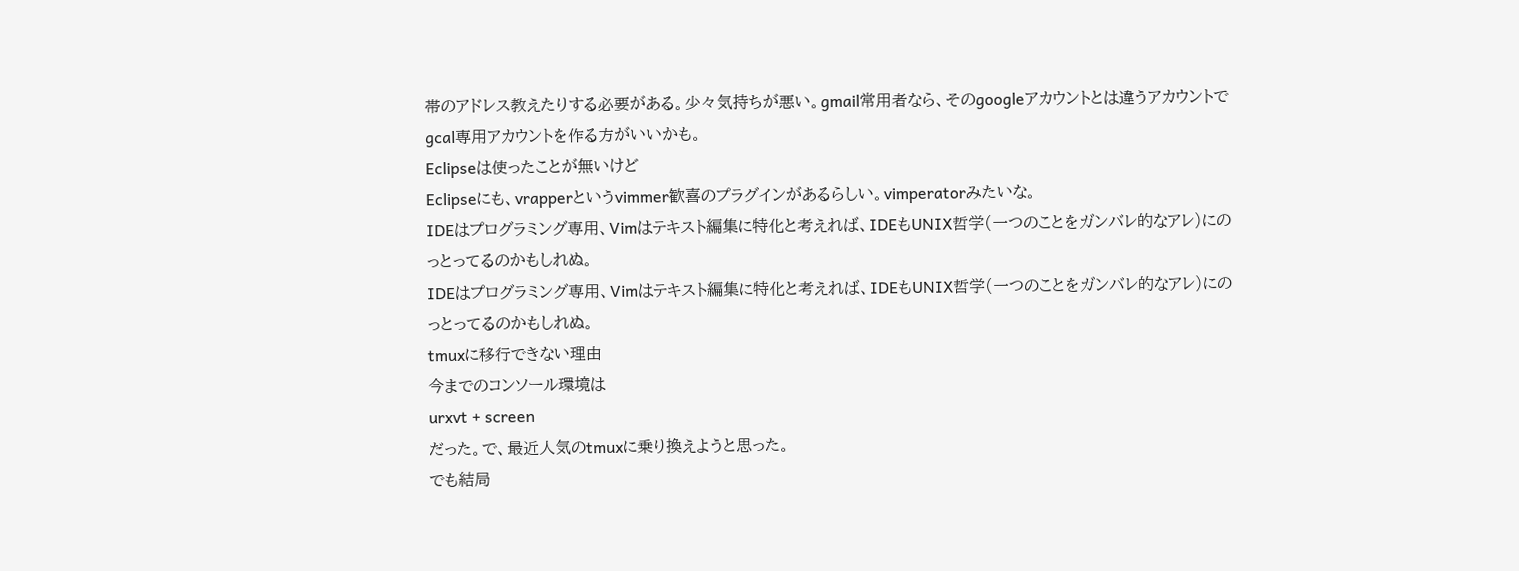帯のアドレス教えたりする必要がある。少々気持ちが悪い。gmail常用者なら、そのgoogleアカウントとは違うアカウントでgcal専用アカウントを作る方がいいかも。
Eclipseは使ったことが無いけど
Eclipseにも、vrapperというvimmer歓喜のプラグインがあるらしい。vimperatorみたいな。
IDEはプログラミング専用、Vimはテキスト編集に特化と考えれば、IDEもUNIX哲学(一つのことをガンバレ的なアレ)にのっとってるのかもしれぬ。
IDEはプログラミング専用、Vimはテキスト編集に特化と考えれば、IDEもUNIX哲学(一つのことをガンバレ的なアレ)にのっとってるのかもしれぬ。
tmuxに移行できない理由
今までのコンソール環境は
urxvt + screen
だった。で、最近人気のtmuxに乗り換えようと思った。
でも結局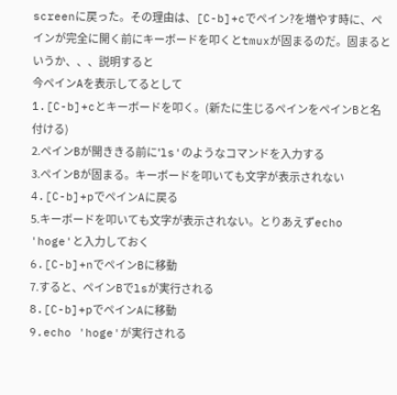screenに戻った。その理由は、[C-b]+cでペイン?を増やす時に、ペインが完全に開く前にキーボードを叩くとtmuxが固まるのだ。固まるというか、、、説明すると
今ペインAを表示してるとして
1.[C-b]+cとキーボードを叩く。(新たに生じるペインをペインBと名付ける)
2.ペインBが開ききる前に'ls'のようなコマンドを入力する
3.ペインBが固まる。キーボードを叩いても文字が表示されない
4.[C-b]+pでペインAに戻る
5.キーボードを叩いても文字が表示されない。とりあえずecho 'hoge'と入力しておく
6.[C-b]+nでペインBに移動
7.すると、ペインBでlsが実行される
8.[C-b]+pでペインAに移動
9.echo 'hoge'が実行される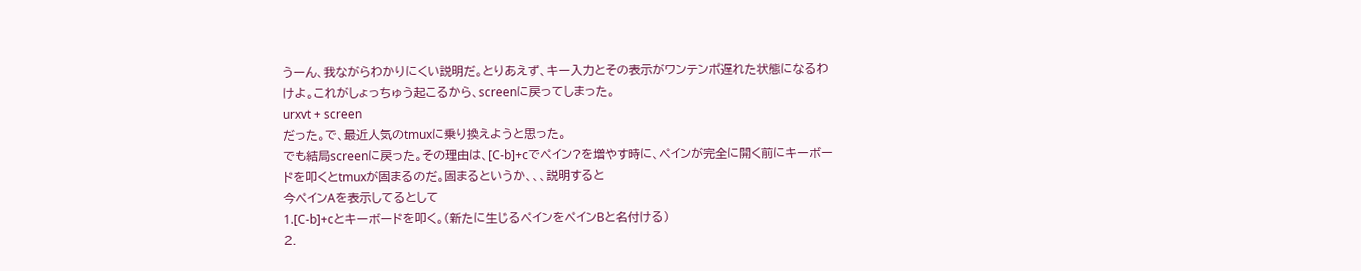うーん、我ながらわかりにくい説明だ。とりあえず、キー入力とその表示がワンテンポ遅れた状態になるわけよ。これがしょっちゅう起こるから、screenに戻ってしまった。
urxvt + screen
だった。で、最近人気のtmuxに乗り換えようと思った。
でも結局screenに戻った。その理由は、[C-b]+cでペイン?を増やす時に、ペインが完全に開く前にキーボードを叩くとtmuxが固まるのだ。固まるというか、、、説明すると
今ペインAを表示してるとして
1.[C-b]+cとキーボードを叩く。(新たに生じるペインをペインBと名付ける)
2.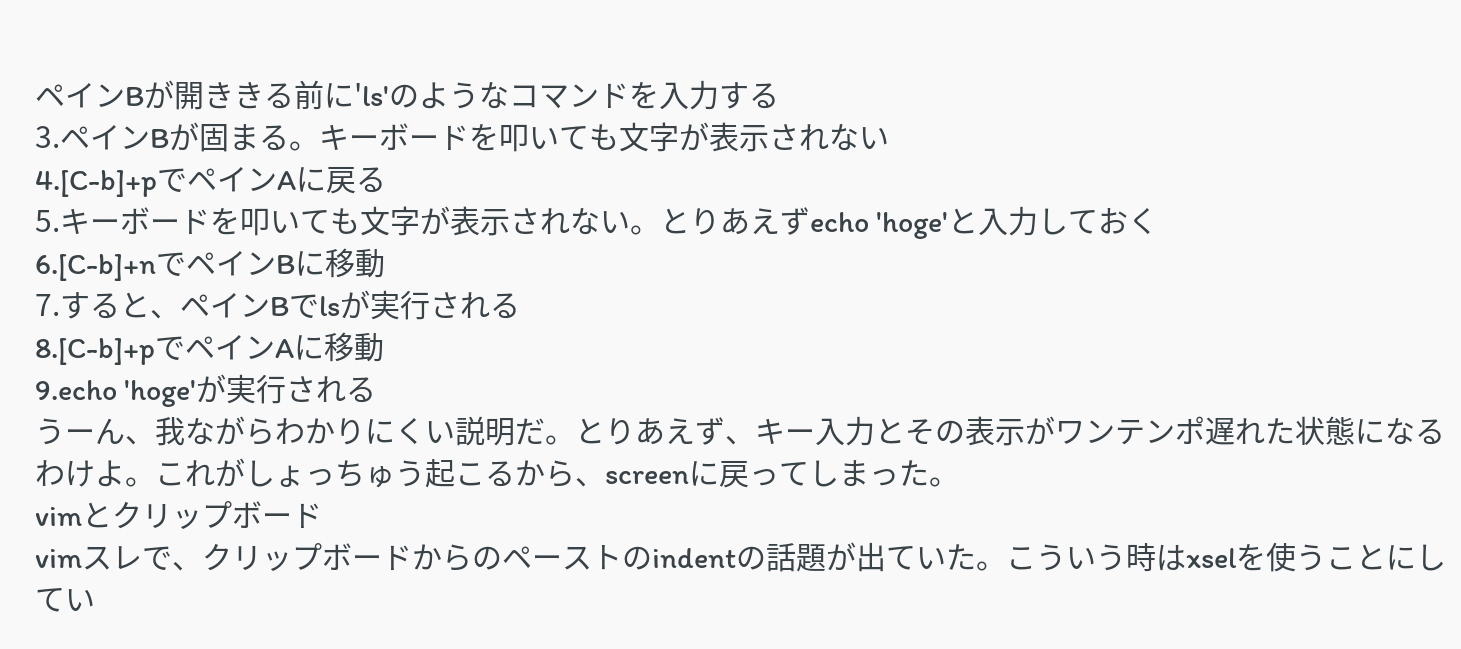ペインBが開ききる前に'ls'のようなコマンドを入力する
3.ペインBが固まる。キーボードを叩いても文字が表示されない
4.[C-b]+pでペインAに戻る
5.キーボードを叩いても文字が表示されない。とりあえずecho 'hoge'と入力しておく
6.[C-b]+nでペインBに移動
7.すると、ペインBでlsが実行される
8.[C-b]+pでペインAに移動
9.echo 'hoge'が実行される
うーん、我ながらわかりにくい説明だ。とりあえず、キー入力とその表示がワンテンポ遅れた状態になるわけよ。これがしょっちゅう起こるから、screenに戻ってしまった。
vimとクリップボード
vimスレで、クリップボードからのペーストのindentの話題が出ていた。こういう時はxselを使うことにしてい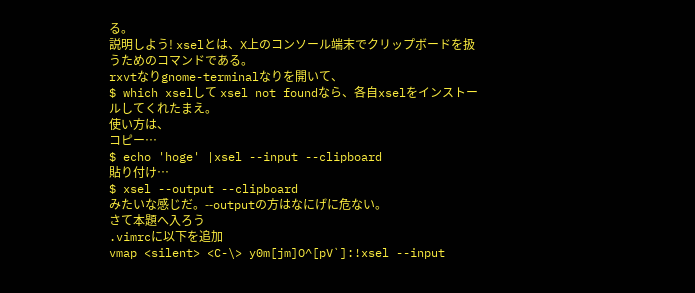る。
説明しよう! xselとは、X上のコンソール端末でクリップボードを扱うためのコマンドである。
rxvtなりgnome-terminalなりを開いて、
$ which xselして xsel not foundなら、各自xselをインストールしてくれたまえ。
使い方は、
コピー…
$ echo 'hoge' |xsel --input --clipboard
貼り付け…
$ xsel --output --clipboard
みたいな感じだ。--outputの方はなにげに危ない。
さて本題へ入ろう
.vimrcに以下を追加
vmap <silent> <C-\> y0m[jm]O^[pV`]:!xsel --input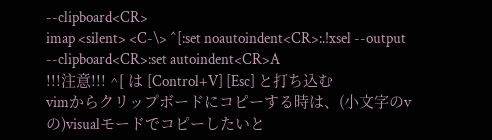--clipboard<CR>
imap <silent> <C-\> ^[:set noautoindent<CR>:.!xsel --output --clipboard<CR>:set autoindent<CR>A
!!!注意!!! ^[ は [Control+V] [Esc] と打ち込む
vimからクリップボードにコピーする時は、(小文字のvの)visualモードでコピーしたいと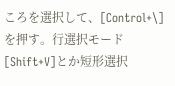ころを選択して、[Control+\]を押す。行選択モード[Shift+V]とか短形選択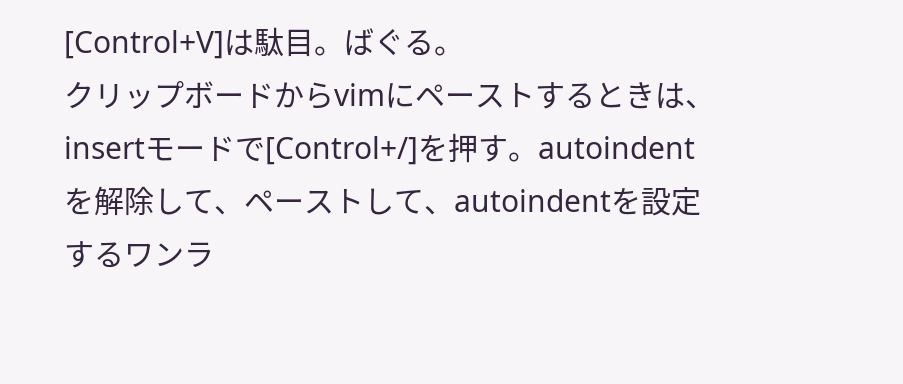[Control+V]は駄目。ばぐる。
クリップボードからvimにペーストするときは、insertモードで[Control+/]を押す。autoindentを解除して、ペーストして、autoindentを設定するワンラ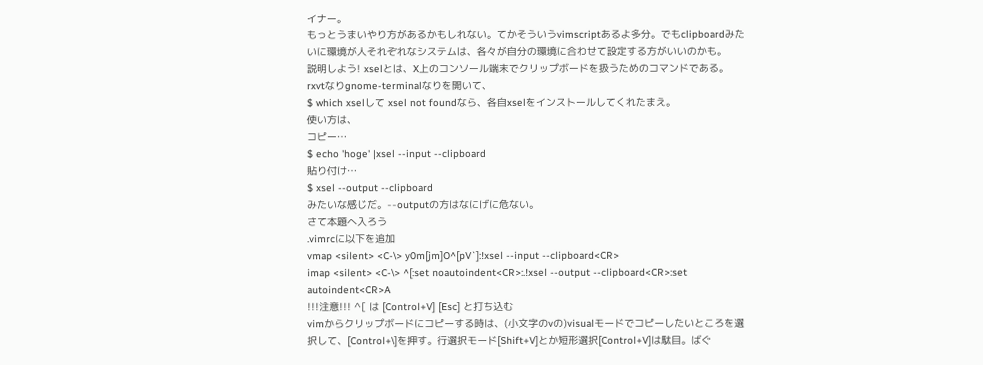イナー。
もっとうまいやり方があるかもしれない。てかそういうvimscriptあるよ多分。でもclipboardみたいに環境が人それぞれなシステムは、各々が自分の環境に合わせて設定する方がいいのかも。
説明しよう! xselとは、X上のコンソール端末でクリップボードを扱うためのコマンドである。
rxvtなりgnome-terminalなりを開いて、
$ which xselして xsel not foundなら、各自xselをインストールしてくれたまえ。
使い方は、
コピー…
$ echo 'hoge' |xsel --input --clipboard
貼り付け…
$ xsel --output --clipboard
みたいな感じだ。--outputの方はなにげに危ない。
さて本題へ入ろう
.vimrcに以下を追加
vmap <silent> <C-\> y0m[jm]O^[pV`]:!xsel --input --clipboard<CR>
imap <silent> <C-\> ^[:set noautoindent<CR>:.!xsel --output --clipboard<CR>:set autoindent<CR>A
!!!注意!!! ^[ は [Control+V] [Esc] と打ち込む
vimからクリップボードにコピーする時は、(小文字のvの)visualモードでコピーしたいところを選択して、[Control+\]を押す。行選択モード[Shift+V]とか短形選択[Control+V]は駄目。ばぐ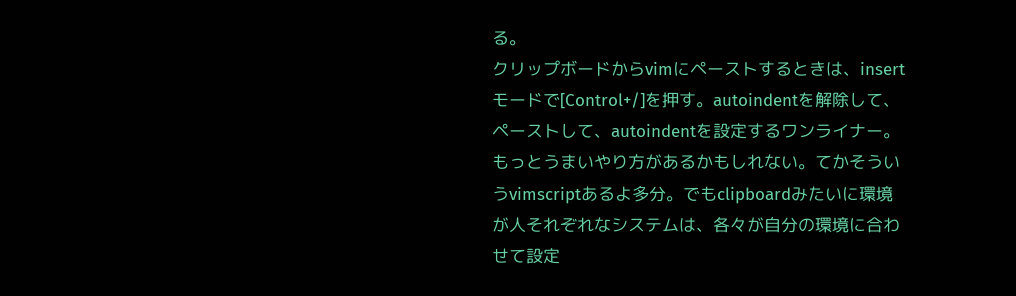る。
クリップボードからvimにペーストするときは、insertモードで[Control+/]を押す。autoindentを解除して、ペーストして、autoindentを設定するワンライナー。
もっとうまいやり方があるかもしれない。てかそういうvimscriptあるよ多分。でもclipboardみたいに環境が人それぞれなシステムは、各々が自分の環境に合わせて設定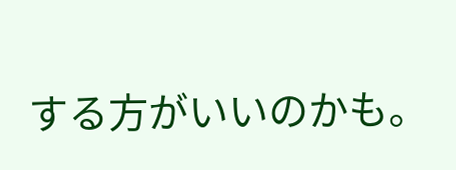する方がいいのかも。